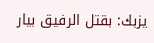يزبك: بقتل الرفيق بيار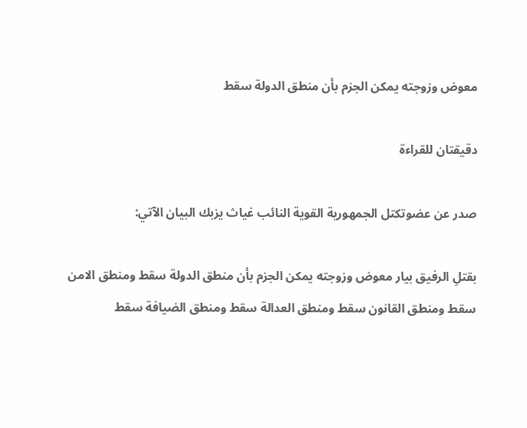معوض وزوجته يمكن الجزم بأن منطق الدولة سقط

دقيقتان للقراءة

صدر عن عضوتكتل الجمهورية القوية النائب غياث يزبك البيان الآتي:

بقتلِ الرفيق بيار معوض وزوجته يمكن الجزم بأن منطق الدولة سقط ومنطق الامن سقط ومنطق القانون سقط ومنطق العدالة سقط ومنطق الضيافة سقط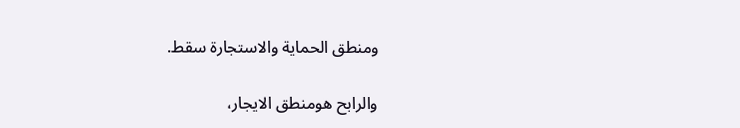ومنطق الحماية والاستجارة سقط.

والرابح هومنطق الايجار،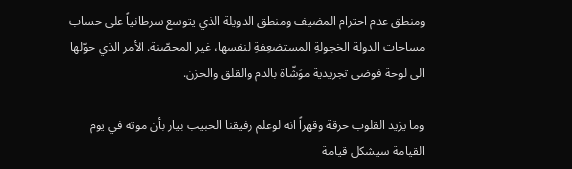ومنطق عدم احترام المضيف ومنطق الدويلة الذي يتوسع سرطانياً على حساب مساحات الدولة الخجولةِ المستضعِفةِ لنفسها، غير المحصّنة. الأمر الذي حوّلها الى لوحة فوضى تجريدية موَشّاة بالدم والقلق والحزن.

وما يزيد القلوب حرقة وقهراً انه لوعلم رفيقنا الحبيب بيار بأن موته في يوم القيامة سيشكل قيامة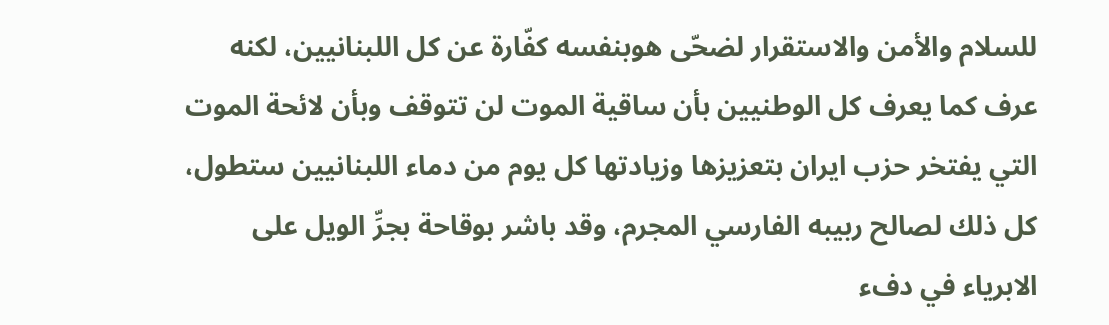للسلام والأمن والاستقرار لضحّى هوبنفسه كفّارة عن كل اللبنانيين، لكنه عرف كما يعرف كل الوطنيين بأن ساقية الموت لن تتوقف وبأن لائحة الموت التي يفتخر حزب ايران بتعزيزها وزيادتها كل يوم من دماء اللبنانيين ستطول، كل ذلك لصالح ربيبه الفارسي المجرم، وقد باشر بوقاحة بجرِّ الويل على الابرياء في دفء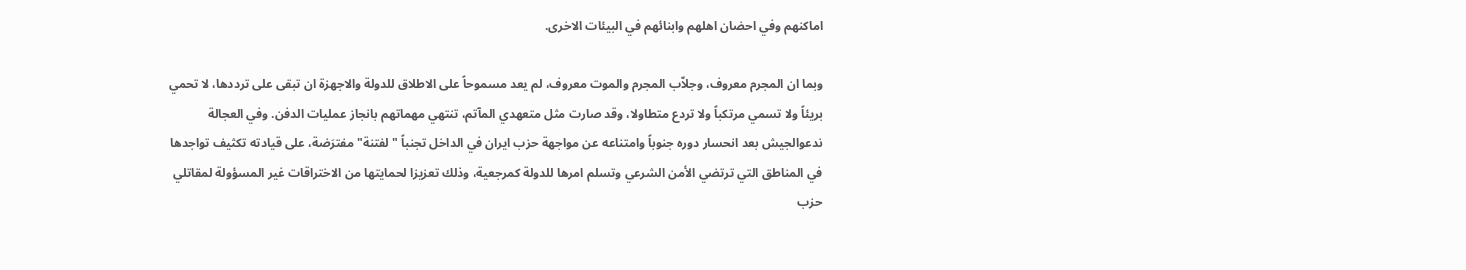اماكنهم وفي احضان اهلهم وابنائهم في البيئات الاخرى.

وبما ان المجرم معروف، وجلاّب المجرم والموت معروف، لم يعد مسموحاً على الاطلاق للدولة والاجهزة ان تبقى على ترددها، لا تحمي بريئاً ولا تسمي مرتكباً ولا تردع متطاولا، وقد صارت مثل متعهدي المآتم، تنتهي مهماتهم بانجاز عمليات الدفن. وفي العجالة ندعوالجيش بعد انحسار دوره جنوباً وامتناعه عن مواجهة حزب ايران في الداخل تجنباً "لفتنة" مفترَضة، على قيادته تكثيف تواجدها في المناطق التي ترتضي الأمن الشرعي وتسلم امرها للدولة كمرجعية، وذلك تعزيزا لحمايتها من الاختراقات غير المسؤولة لمقاتلي حزب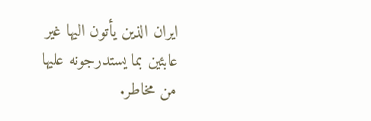ايران الذين يأتون اليها غير عابئين بما يستدرجونه عليها من مخاطر.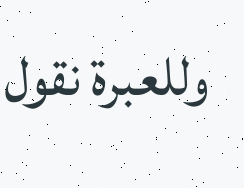وللعبرة نقول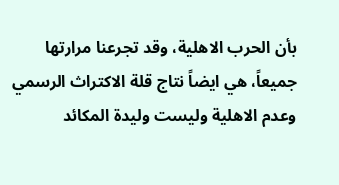بأن الحرب الاهلية، وقد تجرعنا مرارتها جميعاً، هي ايضاً نتاج قلة الاكتراث الرسمي وعدم الاهلية وليست وليدة المكائد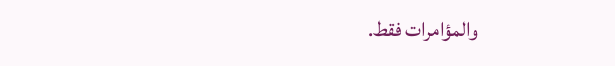والمؤامرات فقط.